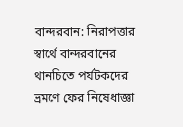বান্দরবান: নিরাপত্তার স্বার্থে বান্দরবানের থানচিতে পর্যটকদের ভ্রমণে ফের নিষেধাজ্ঞা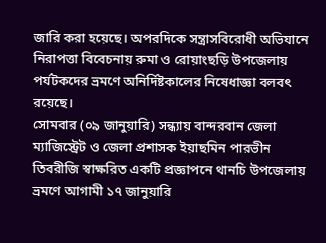জারি করা হয়েছে। অপরদিকে সন্ত্রাসবিরোধী অভিযানে নিরাপত্তা বিবেচনায় রুমা ও রোয়াংছড়ি উপজেলায় পর্যটকদের ভ্রমণে অনির্দিষ্টকালের নিষেধাজ্ঞা বলবৎ রয়েছে।
সোমবার (০৯ জানুয়ারি) সন্ধ্যায় বান্দরবান জেলা ম্যাজিস্ট্রেট ও জেলা প্রশাসক ইয়াছমিন পারভীন তিবরীজি স্বাক্ষরিত একটি প্রজ্ঞাপনে থানচি উপজেলায় ভ্রমণে আগামী ১৭ জানুয়ারি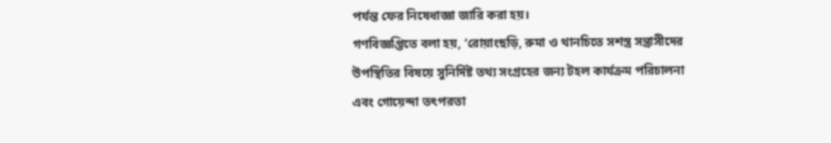পর্যন্ত ফের নিষেধাজ্ঞা জারি করা হয়।
গণবিজ্ঞপ্তিতে বলা হয়, ‘রোয়াংছড়ি, রুমা ও থানচিতে সশস্ত্র সন্ত্রাসীদের উপস্থিতির বিষয়ে সুনির্দিষ্ট তথ্য সংগ্রহের জন্য টহল কার্যক্রম পরিচালনা এবং গোয়েন্দা তৎপরতা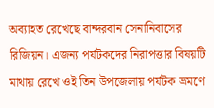অব্যাহত রেখেছে বান্দরবান সেনানিবাসের রিজিয়ন। এজন্য পর্যটকদের নিরাপত্তার বিষয়টি মাথায় রেখে ওই তিন উপজেলায় পর্যটক ভ্রমণে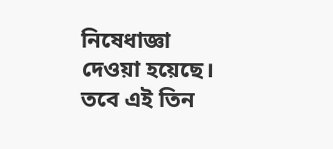নিষেধাজ্ঞা দেওয়া হয়েছে। তবে এই তিন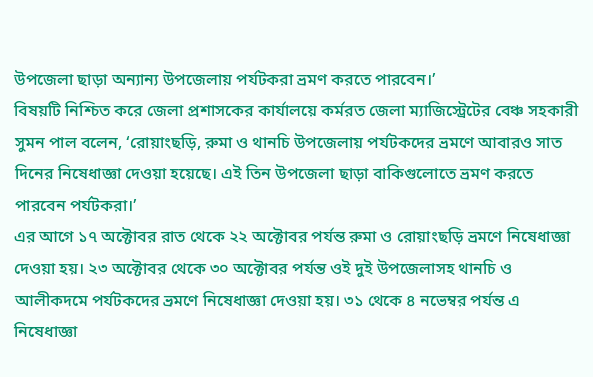উপজেলা ছাড়া অন্যান্য উপজেলায় পর্যটকরা ভ্রমণ করতে পারবেন।’
বিষয়টি নিশ্চিত করে জেলা প্রশাসকের কার্যালয়ে কর্মরত জেলা ম্যাজিস্ট্রেটের বেঞ্চ সহকারী সুমন পাল বলেন, ‘রোয়াংছড়ি, রুমা ও থানচি উপজেলায় পর্যটকদের ভ্রমণে আবারও সাত দিনের নিষেধাজ্ঞা দেওয়া হয়েছে। এই তিন উপজেলা ছাড়া বাকিগুলোতে ভ্রমণ করতে পারবেন পর্যটকরা।’
এর আগে ১৭ অক্টোবর রাত থেকে ২২ অক্টোবর পর্যন্ত রুমা ও রোয়াংছড়ি ভ্রমণে নিষেধাজ্ঞা দেওয়া হয়। ২৩ অক্টোবর থেকে ৩০ অক্টোবর পর্যন্ত ওই দুই উপজেলাসহ থানচি ও আলীকদমে পর্যটকদের ভ্রমণে নিষেধাজ্ঞা দেওয়া হয়। ৩১ থেকে ৪ নভেম্বর পর্যন্ত এ নিষেধাজ্ঞা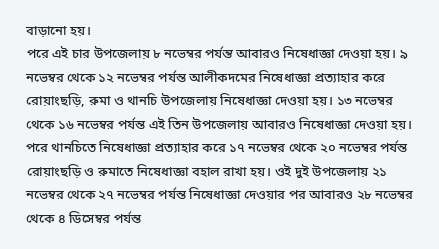বাড়ানো হয়।
পরে এই চার উপজেলায় ৮ নভেম্বর পর্যন্ত আবারও নিষেধাজ্ঞা দেওয়া হয়। ৯ নভেম্বর থেকে ১২ নভেম্বর পর্যন্ত আলীকদমের নিষেধাজ্ঞা প্রত্যাহার করে রোয়াংছড়ি, রুমা ও থানচি উপজেলায় নিষেধাজ্ঞা দেওয়া হয়। ১৩ নভেম্বর থেকে ১৬ নভেম্বর পর্যন্ত এই তিন উপজেলায় আবারও নিষেধাজ্ঞা দেওয়া হয়।
পরে থানচিতে নিষেধাজ্ঞা প্রত্যাহার করে ১৭ নভেম্বর থেকে ২০ নভেম্বর পর্যন্ত রোয়াংছড়ি ও রুমাতে নিষেধাজ্ঞা বহাল রাখা হয়। ওই দুই উপজেলায় ২১ নভেম্বর থেকে ২৭ নভেম্বর পর্যন্ত নিষেধাজ্ঞা দেওয়ার পর আবারও ২৮ নভেম্বর থেকে ৪ ডিসেম্বর পর্যন্ত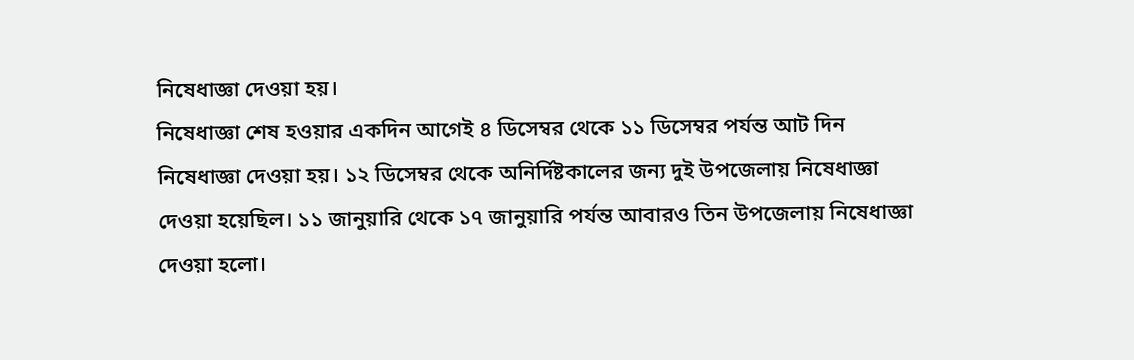নিষেধাজ্ঞা দেওয়া হয়।
নিষেধাজ্ঞা শেষ হওয়ার একদিন আগেই ৪ ডিসেম্বর থেকে ১১ ডিসেম্বর পর্যন্ত আট দিন নিষেধাজ্ঞা দেওয়া হয়। ১২ ডিসেম্বর থেকে অনির্দিষ্টকালের জন্য দুই উপজেলায় নিষেধাজ্ঞা দেওয়া হয়েছিল। ১১ জানুয়ারি থেকে ১৭ জানুয়ারি পর্যন্ত আবারও তিন উপজেলায় নিষেধাজ্ঞা দেওয়া হলো।